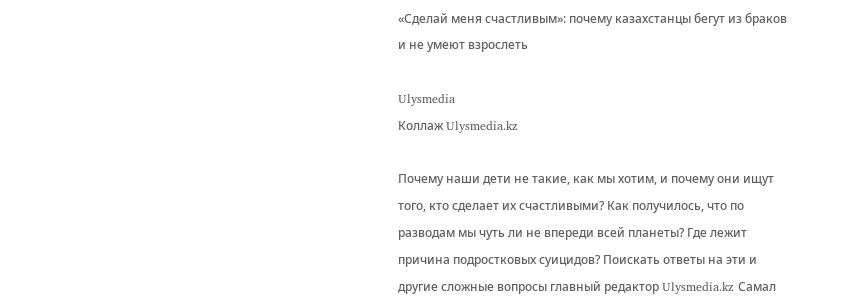«Сделай меня счастливым»: почему казахстанцы бегут из браков и не умеют взрослеть

Ulysmedia
Коллаж Ulysmedia.kz

Почему наши дети не такие, как мы хотим, и почему они ищут того, кто сделает их счастливыми? Как получилось, что по разводам мы чуть ли не впереди всей планеты? Где лежит причина подростковых суицидов? Поискать ответы на эти и другие сложные вопросы главный редактор Ulysmedia.kz Самал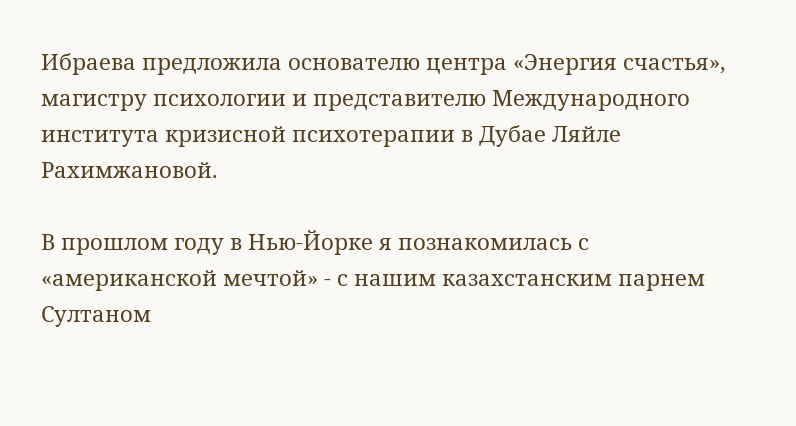Ибраева предложила основателю центра «Энергия счастья», магистру психологии и представителю Международного института кризисной психотерапии в Дубае Ляйле Рахимжановой.

В прошлом году в Нью-Йорке я познакомилась с «американской мечтой» - с нашим казахстанским парнем Султаном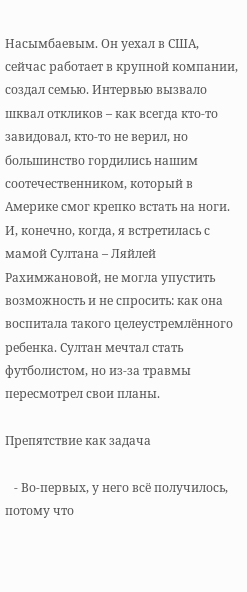Насымбаевым. Он уехал в США, сейчас работает в крупной компании, создал семью. Интервью вызвало шквал откликов – как всегда кто-то завидовал, кто-то не верил, но большинство гордились нашим соотечественником, который в Америке смог крепко встать на ноги. И, конечно, когда, я встретилась с мамой Султана – Ляйлей Рахимжановой, не могла упустить возможность и не спросить: как она воспитала такого целеустремлённого ребенка. Султан мечтал стать футболистом, но из-за травмы пересмотрел свои планы.

Препятствие как задача

   - Во-первых, у него всё получилось, потому что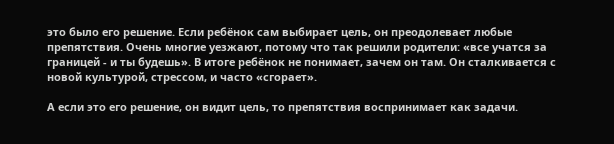это было его решение. Если ребёнок сам выбирает цель, он преодолевает любые препятствия. Очень многие уезжают, потому что так решили родители: «все учатся за границей - и ты будешь». В итоге ребёнок не понимает, зачем он там. Он сталкивается с новой культурой, стрессом, и часто «сгорает».

А если это его решение, он видит цель, то препятствия воспринимает как задачи.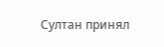Султан принял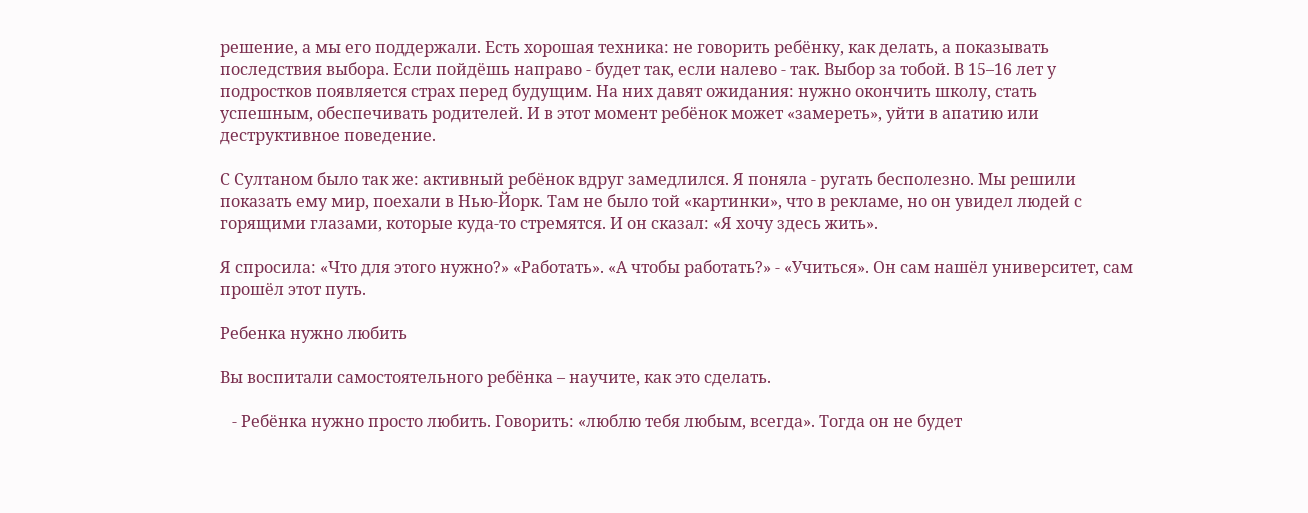решение, а мы его поддержали. Есть хорошая техника: не говорить ребёнку, как делать, а показывать последствия выбора. Если пойдёшь направо - будет так, если налево - так. Выбор за тобой. В 15–16 лет у подростков появляется страх перед будущим. На них давят ожидания: нужно окончить школу, стать успешным, обеспечивать родителей. И в этот момент ребёнок может «замереть», уйти в апатию или деструктивное поведение.

С Султаном было так же: активный ребёнок вдруг замедлился. Я поняла - ругать бесполезно. Мы решили показать ему мир, поехали в Нью-Йорк. Там не было той «картинки», что в рекламе, но он увидел людей с горящими глазами, которые куда-то стремятся. И он сказал: «Я хочу здесь жить».

Я спросила: «Что для этого нужно?» «Работать». «А чтобы работать?» - «Учиться». Он сам нашёл университет, сам прошёл этот путь.

Ребенка нужно любить

Вы воспитали самостоятельного ребёнка – научите, как это сделать.

   - Ребёнка нужно просто любить. Говорить: «люблю тебя любым, всегда». Тогда он не будет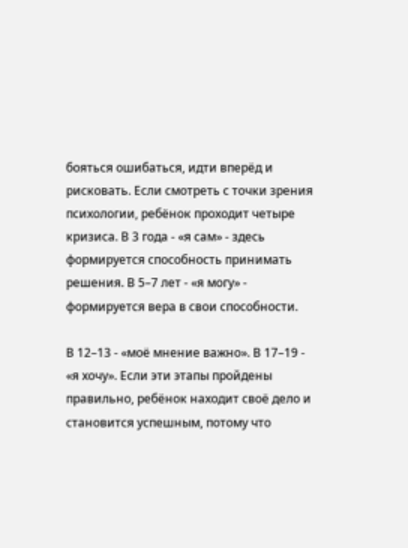бояться ошибаться, идти вперёд и рисковать. Если смотреть с точки зрения психологии, ребёнок проходит четыре кризиса. В 3 года - «я сам» - здесь формируется способность принимать решения. В 5–7 лет - «я могу» - формируется вера в свои способности.

В 12–13 - «моё мнение важно». В 17–19 - «я хочу». Если эти этапы пройдены правильно, ребёнок находит своё дело и становится успешным, потому что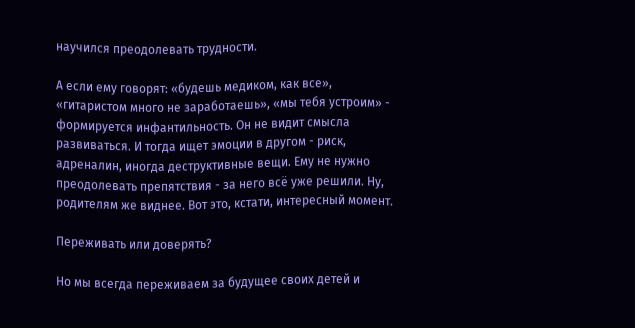научился преодолевать трудности.

А если ему говорят: «будешь медиком, как все», «гитаристом много не заработаешь», «мы тебя устроим» - формируется инфантильность. Он не видит смысла развиваться. И тогда ищет эмоции в другом - риск, адреналин, иногда деструктивные вещи. Ему не нужно преодолевать препятствия - за него всё уже решили. Ну, родителям же виднее. Вот это, кстати, интересный момент.

Переживать или доверять?

Но мы всегда переживаем за будущее своих детей и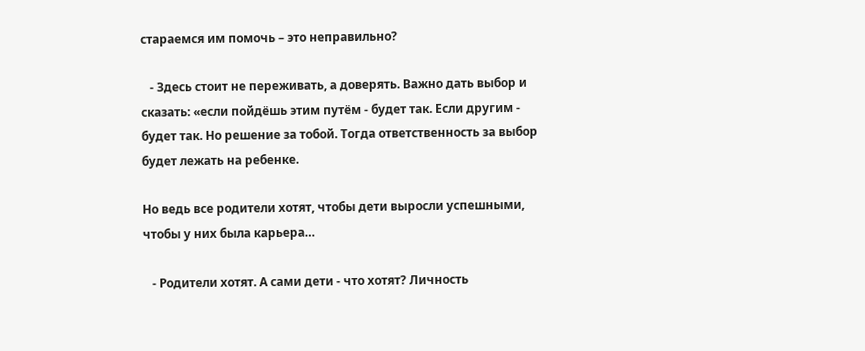стараемся им помочь – это неправильно?

   - Здесь стоит не переживать, а доверять. Важно дать выбор и сказать: «если пойдёшь этим путём - будет так. Если другим - будет так. Но решение за тобой. Тогда ответственность за выбор будет лежать на ребенке.

Но ведь все родители хотят, чтобы дети выросли успешными, чтобы у них была карьера…

   - Родители хотят. А сами дети - что хотят? Личность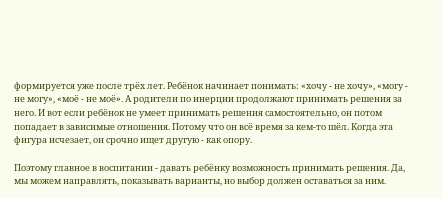формируется уже после трёх лет. Ребёнок начинает понимать: «хочу - не хочу», «могу - не могу», «моё - не моё». А родители по инерции продолжают принимать решения за него. И вот если ребёнок не умеет принимать решения самостоятельно, он потом попадает в зависимые отношения. Потому что он всё время за кем-то шёл. Когда эта фигура исчезает, он срочно ищет другую - как опору.

Поэтому главное в воспитании - давать ребёнку возможность принимать решения. Да, мы можем направлять, показывать варианты, но выбор должен оставаться за ним.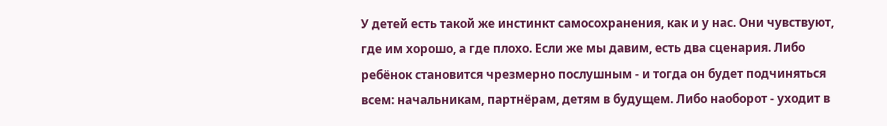У детей есть такой же инстинкт самосохранения, как и у нас. Они чувствуют, где им хорошо, а где плохо. Если же мы давим, есть два сценария. Либо ребёнок становится чрезмерно послушным - и тогда он будет подчиняться всем: начальникам, партнёрам, детям в будущем. Либо наоборот - уходит в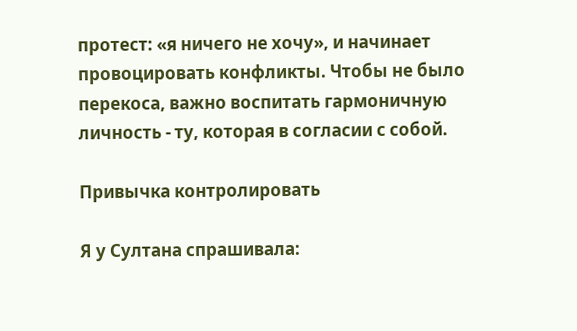протест: «я ничего не хочу», и начинает провоцировать конфликты. Чтобы не было перекоса, важно воспитать гармоничную личность - ту, которая в согласии с собой.

Привычка контролировать

Я у Султана спрашивала: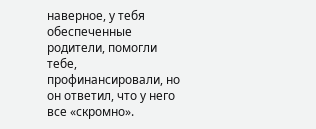наверное, у тебя обеспеченные родители, помогли тебе, профинансировали, но он ответил, что у него все «скромно».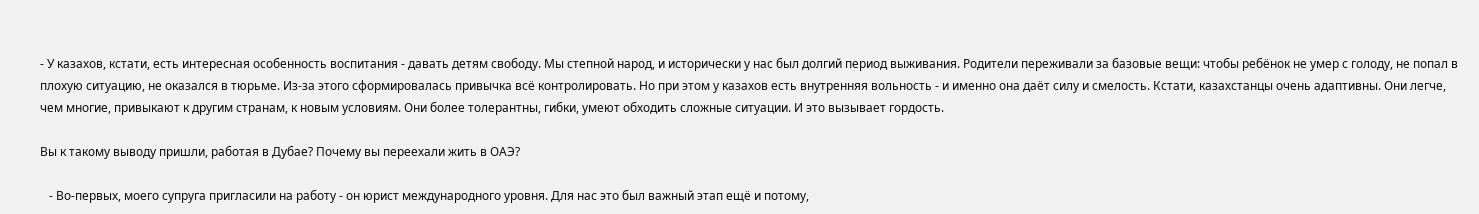- У казахов, кстати, есть интересная особенность воспитания - давать детям свободу. Мы степной народ, и исторически у нас был долгий период выживания. Родители переживали за базовые вещи: чтобы ребёнок не умер с голоду, не попал в плохую ситуацию, не оказался в тюрьме. Из-за этого сформировалась привычка всё контролировать. Но при этом у казахов есть внутренняя вольность - и именно она даёт силу и смелость. Кстати, казахстанцы очень адаптивны. Они легче, чем многие, привыкают к другим странам, к новым условиям. Они более толерантны, гибки, умеют обходить сложные ситуации. И это вызывает гордость.

Вы к такому выводу пришли, работая в Дубае? Почему вы переехали жить в ОАЭ?

   - Во-первых, моего супруга пригласили на работу - он юрист международного уровня. Для нас это был важный этап ещё и потому,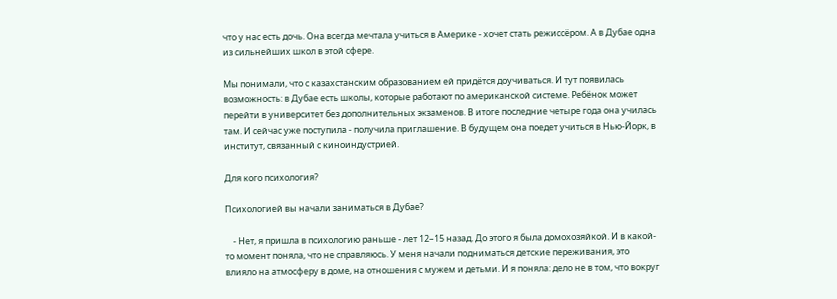что у нас есть дочь. Она всегда мечтала учиться в Америке - хочет стать режиссёром. А в Дубае одна из сильнейших школ в этой сфере.

Мы понимали, что с казахстанским образованием ей придётся доучиваться. И тут появилась возможность: в Дубае есть школы, которые работают по американской системе. Ребёнок может перейти в университет без дополнительных экзаменов. В итоге последние четыре года она училась там. И сейчас уже поступила - получила приглашение. В будущем она поедет учиться в Нью-Йорк, в институт, связанный с киноиндустрией.

Для кого психология?

Психологией вы начали заниматься в Дубае?

    - Нет, я пришла в психологию раньше - лет 12–15 назад. До этого я была домохозяйкой. И в какой-то момент поняла, что не справляюсь. У меня начали подниматься детские переживания, это влияло на атмосферу в доме, на отношения с мужем и детьми. И я поняла: дело не в том, что вокруг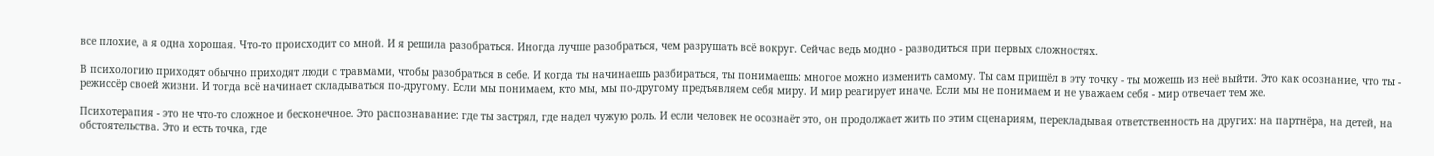все плохие, а я одна хорошая. Что-то происходит со мной. И я решила разобраться. Иногда лучше разобраться, чем разрушать всё вокруг. Сейчас ведь модно - разводиться при первых сложностях.

В психологию приходят обычно приходят люди с травмами, чтобы разобраться в себе. И когда ты начинаешь разбираться, ты понимаешь: многое можно изменить самому. Ты сам пришёл в эту точку - ты можешь из неё выйти. Это как осознание, что ты - режиссёр своей жизни. И тогда всё начинает складываться по-другому. Если мы понимаем, кто мы, мы по-другому предъявляем себя миру. И мир реагирует иначе. Если мы не понимаем и не уважаем себя - мир отвечает тем же.

Психотерапия - это не что-то сложное и бесконечное. Это распознавание: где ты застрял, где надел чужую роль. И если человек не осознаёт это, он продолжает жить по этим сценариям, перекладывая ответственность на других: на партнёра, на детей, на обстоятельства. Это и есть точка, где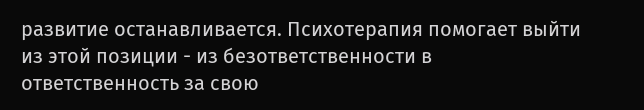развитие останавливается. Психотерапия помогает выйти из этой позиции - из безответственности в ответственность за свою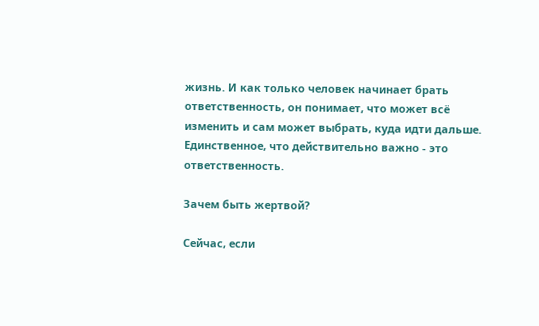жизнь. И как только человек начинает брать ответственность, он понимает, что может всё изменить и сам может выбрать, куда идти дальше. Единственное, что действительно важно - это ответственность.

Зачем быть жертвой?

Сейчас, если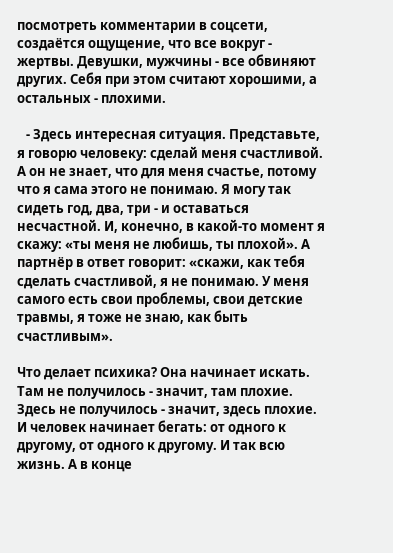посмотреть комментарии в соцсети, создаётся ощущение, что все вокруг - жертвы. Девушки, мужчины - все обвиняют других. Себя при этом считают хорошими, а остальных - плохими.

   - Здесь интересная ситуация. Представьте, я говорю человеку: сделай меня счастливой. А он не знает, что для меня счастье, потому что я сама этого не понимаю. Я могу так сидеть год, два, три - и оставаться несчастной. И, конечно, в какой-то момент я скажу: «ты меня не любишь, ты плохой». А партнёр в ответ говорит: «скажи, как тебя сделать счастливой, я не понимаю. У меня самого есть свои проблемы, свои детские травмы, я тоже не знаю, как быть счастливым».

Что делает психика? Она начинает искать. Там не получилось - значит, там плохие. Здесь не получилось - значит, здесь плохие. И человек начинает бегать: от одного к другому, от одного к другому. И так всю жизнь. А в конце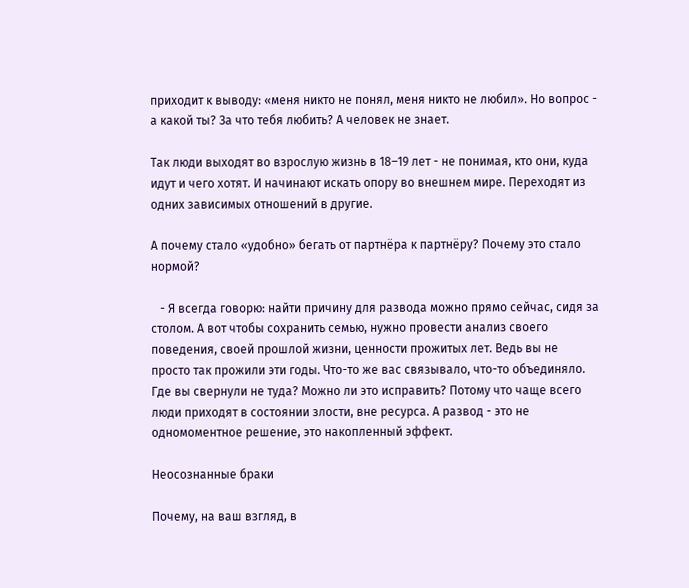приходит к выводу: «меня никто не понял, меня никто не любил». Но вопрос - а какой ты? За что тебя любить? А человек не знает.

Так люди выходят во взрослую жизнь в 18–19 лет - не понимая, кто они, куда идут и чего хотят. И начинают искать опору во внешнем мире. Переходят из одних зависимых отношений в другие.

А почему стало «удобно» бегать от партнёра к партнёру? Почему это стало нормой?

   - Я всегда говорю: найти причину для развода можно прямо сейчас, сидя за столом. А вот чтобы сохранить семью, нужно провести анализ своего поведения, своей прошлой жизни, ценности прожитых лет. Ведь вы не просто так прожили эти годы. Что-то же вас связывало, что-то объединяло. Где вы свернули не туда? Можно ли это исправить? Потому что чаще всего люди приходят в состоянии злости, вне ресурса. А развод - это не одномоментное решение, это накопленный эффект.

Неосознанные браки

Почему, на ваш взгляд, в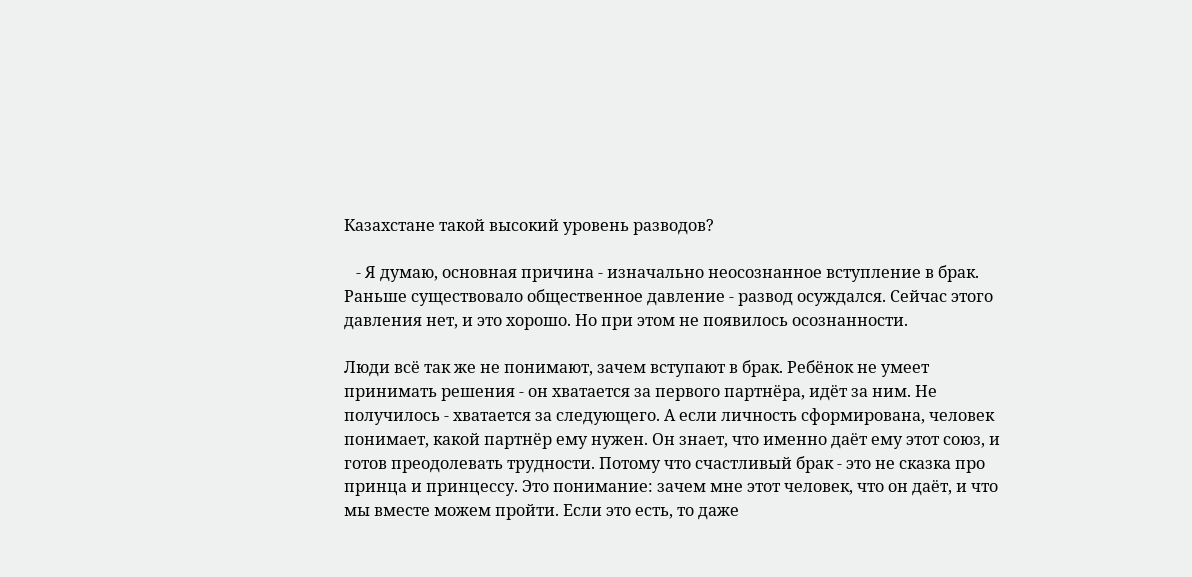Казахстане такой высокий уровень разводов?

   - Я думаю, основная причина - изначально неосознанное вступление в брак. Раньше существовало общественное давление - развод осуждался. Сейчас этого давления нет, и это хорошо. Но при этом не появилось осознанности.

Люди всё так же не понимают, зачем вступают в брак. Ребёнок не умеет принимать решения - он хватается за первого партнёра, идёт за ним. Не получилось - хватается за следующего. А если личность сформирована, человек понимает, какой партнёр ему нужен. Он знает, что именно даёт ему этот союз, и готов преодолевать трудности. Потому что счастливый брак - это не сказка про принца и принцессу. Это понимание: зачем мне этот человек, что он даёт, и что мы вместе можем пройти. Если это есть, то даже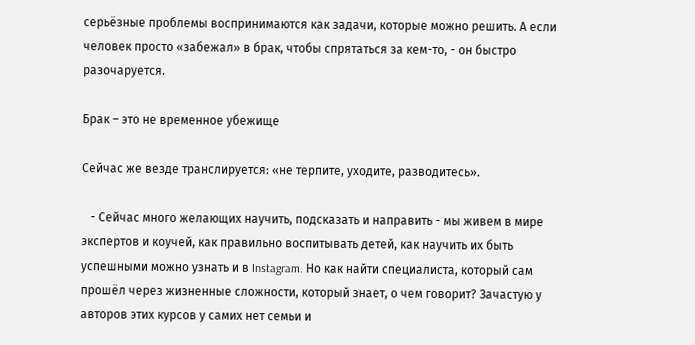серьёзные проблемы воспринимаются как задачи, которые можно решить. А если человек просто «забежал» в брак, чтобы спрятаться за кем-то, - он быстро разочаруется.

Брак – это не временное убежище

Сейчас же везде транслируется: «не терпите, уходите, разводитесь».

   - Сейчас много желающих научить, подсказать и направить - мы живем в мире экспертов и коучей, как правильно воспитывать детей, как научить их быть успешными можно узнать и в Instagram. Но как найти специалиста, который сам прошёл через жизненные сложности, который знает, о чем говорит? Зачастую у авторов этих курсов у самих нет семьи и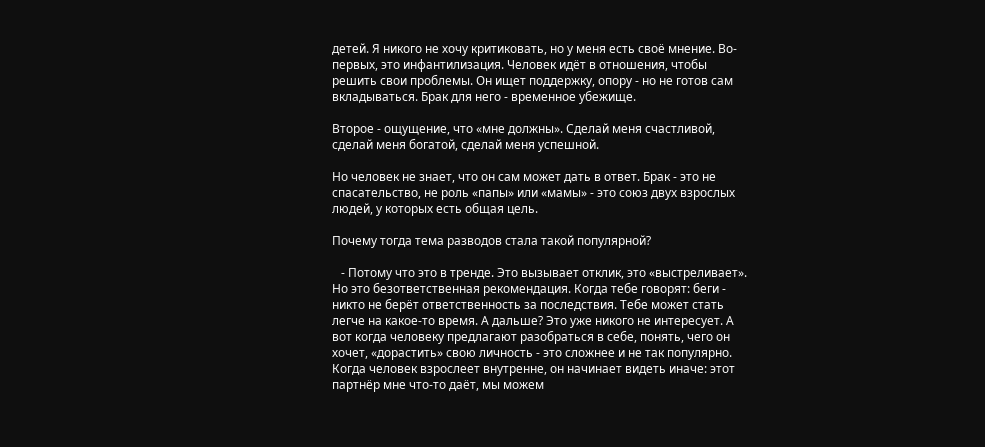детей. Я никого не хочу критиковать, но у меня есть своё мнение. Во-первых, это инфантилизация. Человек идёт в отношения, чтобы решить свои проблемы. Он ищет поддержку, опору - но не готов сам вкладываться. Брак для него - временное убежище.

Второе - ощущение, что «мне должны». Сделай меня счастливой, сделай меня богатой, сделай меня успешной.

Но человек не знает, что он сам может дать в ответ. Брак - это не спасательство, не роль «папы» или «мамы» - это союз двух взрослых людей, у которых есть общая цель.

Почему тогда тема разводов стала такой популярной?

   - Потому что это в тренде. Это вызывает отклик, это «выстреливает». Но это безответственная рекомендация. Когда тебе говорят: беги - никто не берёт ответственность за последствия. Тебе может стать легче на какое-то время. А дальше? Это уже никого не интересует. А вот когда человеку предлагают разобраться в себе, понять, чего он хочет, «дорастить» свою личность - это сложнее и не так популярно. Когда человек взрослеет внутренне, он начинает видеть иначе: этот партнёр мне что-то даёт, мы можем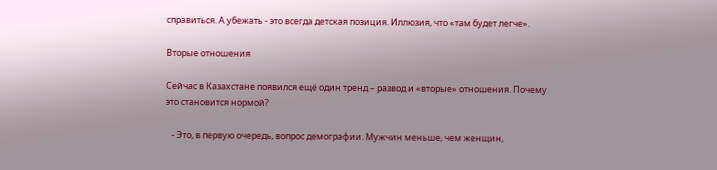справиться. А убежать - это всегда детская позиция. Иллюзия, что «там будет легче».

Вторые отношения

Сейчас в Казахстане появился ещё один тренд – развод и «вторые» отношения. Почему это становится нормой?

   - Это, в первую очередь, вопрос демографии. Мужчин меньше, чем женщин,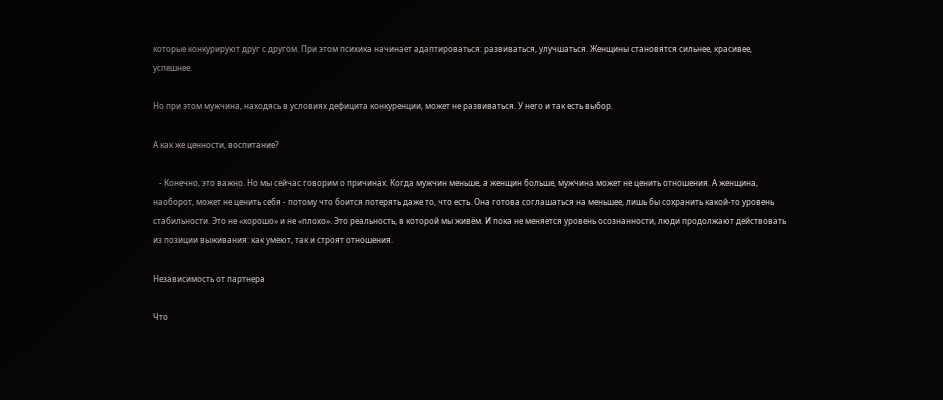которые конкурируют друг с другом. При этом психика начинает адаптироваться: развиваться, улучшаться. Женщины становятся сильнее, красивее, успешнее.

Но при этом мужчина, находясь в условиях дефицита конкуренции, может не развиваться. У него и так есть выбор.

А как же ценности, воспитание?

   - Конечно, это важно. Но мы сейчас говорим о причинах. Когда мужчин меньше, а женщин больше, мужчина может не ценить отношения. А женщина, наоборот, может не ценить себя - потому что боится потерять даже то, что есть. Она готова соглашаться на меньшее, лишь бы сохранить какой-то уровень стабильности. Это не «хорошо» и не «плохо». Это реальность, в которой мы живём. И пока не меняется уровень осознанности, люди продолжают действовать из позиции выживания: как умеют, так и строят отношения.

Независимость от партнера

Что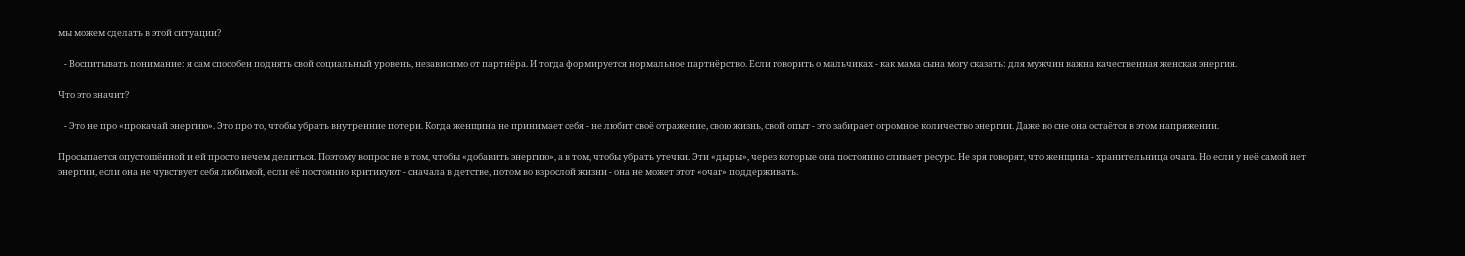мы можем сделать в этой ситуации?

   - Воспитывать понимание: я сам способен поднять свой социальный уровень, независимо от партнёра. И тогда формируется нормальное партнёрство. Если говорить о мальчиках - как мама сына могу сказать: для мужчин важна качественная женская энергия.

Что это значит?

   - Это не про «прокачай энергию». Это про то, чтобы убрать внутренние потери. Когда женщина не принимает себя - не любит своё отражение, свою жизнь, свой опыт - это забирает огромное количество энергии. Даже во сне она остаётся в этом напряжении.

Просыпается опустошённой и ей просто нечем делиться. Поэтому вопрос не в том, чтобы «добавить энергию», а в том, чтобы убрать утечки. Эти «дыры», через которые она постоянно сливает ресурс. Не зря говорят, что женщина - хранительница очага. Но если у неё самой нет энергии, если она не чувствует себя любимой, если её постоянно критикуют - сначала в детстве, потом во взрослой жизни - она не может этот «очаг» поддерживать.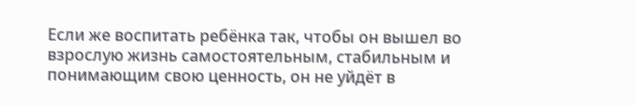Если же воспитать ребёнка так, чтобы он вышел во взрослую жизнь самостоятельным, стабильным и понимающим свою ценность, он не уйдёт в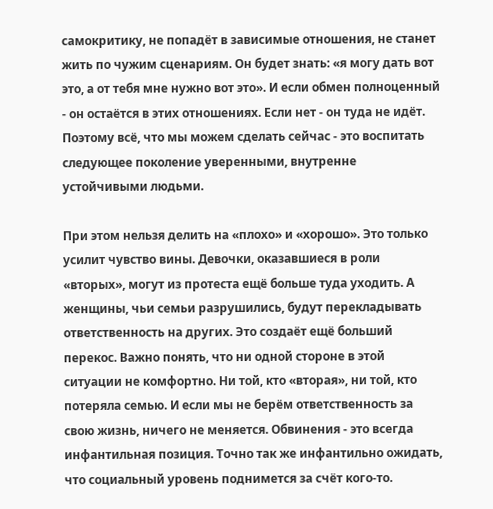самокритику, не попадёт в зависимые отношения, не станет жить по чужим сценариям. Он будет знать: «я могу дать вот это, а от тебя мне нужно вот это». И если обмен полноценный - он остаётся в этих отношениях. Если нет - он туда не идёт. Поэтому всё, что мы можем сделать сейчас - это воспитать следующее поколение уверенными, внутренне устойчивыми людьми.

При этом нельзя делить на «плохо» и «хорошо». Это только усилит чувство вины. Девочки, оказавшиеся в роли «вторых», могут из протеста ещё больше туда уходить. А женщины, чьи семьи разрушились, будут перекладывать ответственность на других. Это создаёт ещё больший перекос. Важно понять, что ни одной стороне в этой ситуации не комфортно. Ни той, кто «вторая», ни той, кто потеряла семью. И если мы не берём ответственность за свою жизнь, ничего не меняется. Обвинения - это всегда инфантильная позиция. Точно так же инфантильно ожидать, что социальный уровень поднимется за счёт кого-то.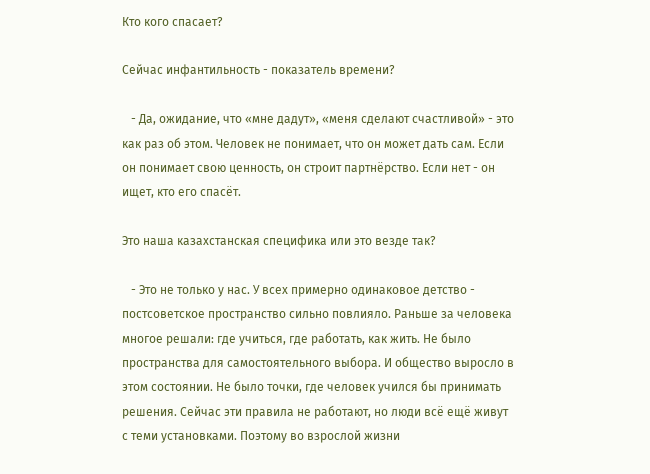Кто кого спасает?

Сейчас инфантильность - показатель времени?

   - Да, ожидание, что «мне дадут», «меня сделают счастливой» - это как раз об этом. Человек не понимает, что он может дать сам. Если он понимает свою ценность, он строит партнёрство. Если нет - он ищет, кто его спасёт.

Это наша казахстанская специфика или это везде так?

   - Это не только у нас. У всех примерно одинаковое детство - постсоветское пространство сильно повлияло. Раньше за человека многое решали: где учиться, где работать, как жить. Не было пространства для самостоятельного выбора. И общество выросло в этом состоянии. Не было точки, где человек учился бы принимать решения. Сейчас эти правила не работают, но люди всё ещё живут с теми установками. Поэтому во взрослой жизни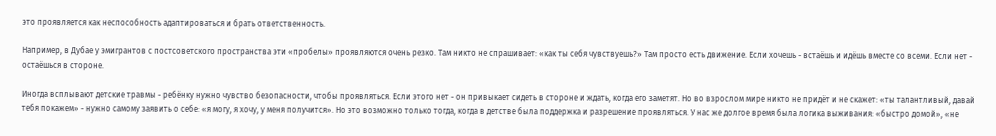это проявляется как неспособность адаптироваться и брать ответственность.

Например, в Дубае у эмигрантов с постсоветского пространства эти «пробелы» проявляются очень резко. Там никто не спрашивает: «как ты себя чувствуешь?» Там просто есть движение. Если хочешь - встаёшь и идёшь вместе со всеми. Если нет - остаёшься в стороне.

Иногда всплывают детские травмы - ребёнку нужно чувство безопасности, чтобы проявляться. Если этого нет - он привыкает сидеть в стороне и ждать, когда его заметят. Но во взрослом мире никто не придёт и не скажет: «ты талантливый, давай тебя покажем» - нужно самому заявить о себе: «я могу, я хочу, у меня получится». Но это возможно только тогда, когда в детстве была поддержка и разрешение проявляться. У нас же долгое время была логика выживания: «быстро домой», «не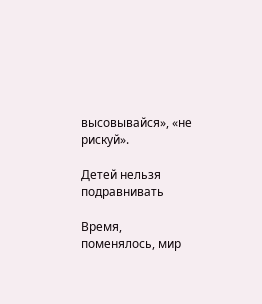высовывайся», «не рискуй».

Детей нельзя подравнивать

Время, поменялось, мир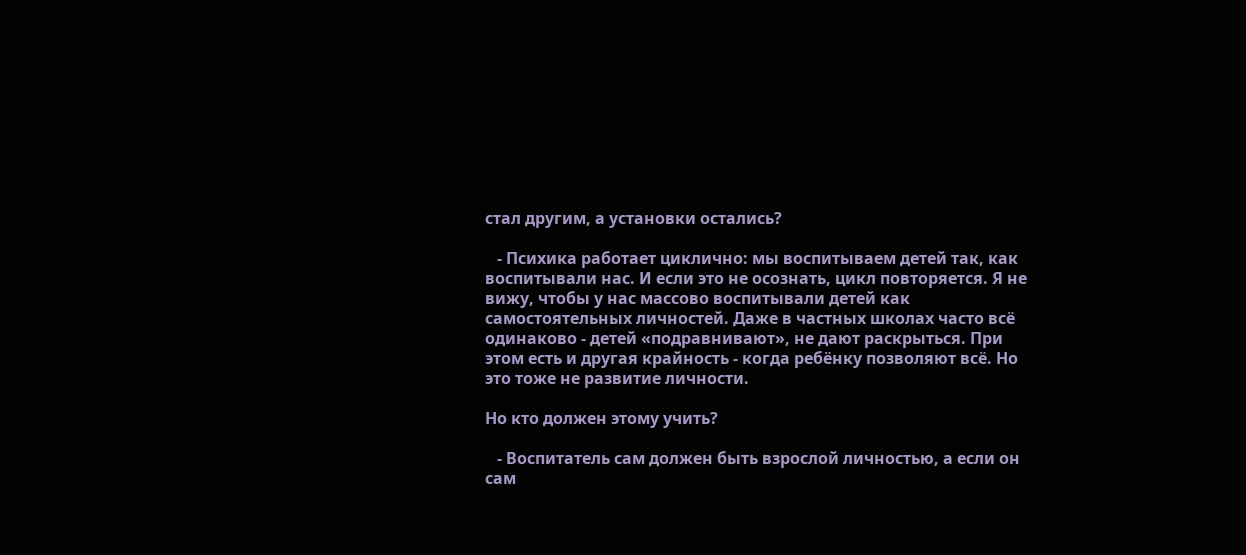стал другим, а установки остались?

   - Психика работает циклично: мы воспитываем детей так, как воспитывали нас. И если это не осознать, цикл повторяется. Я не вижу, чтобы у нас массово воспитывали детей как самостоятельных личностей. Даже в частных школах часто всё одинаково - детей «подравнивают», не дают раскрыться. При этом есть и другая крайность - когда ребёнку позволяют всё. Но это тоже не развитие личности.

Но кто должен этому учить?

   - Воспитатель сам должен быть взрослой личностью, а если он сам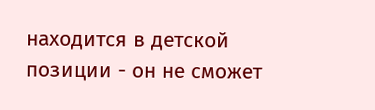находится в детской позиции - он не сможет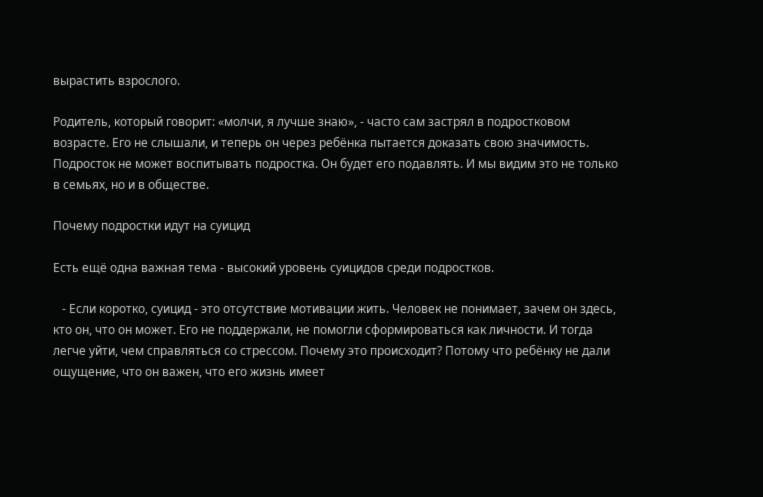вырастить взрослого.

Родитель, который говорит: «молчи, я лучше знаю», - часто сам застрял в подростковом возрасте. Его не слышали, и теперь он через ребёнка пытается доказать свою значимость. Подросток не может воспитывать подростка. Он будет его подавлять. И мы видим это не только в семьях, но и в обществе.

Почему подростки идут на суицид

Есть ещё одна важная тема - высокий уровень суицидов среди подростков.

   - Если коротко, суицид - это отсутствие мотивации жить. Человек не понимает, зачем он здесь, кто он, что он может. Его не поддержали, не помогли сформироваться как личности. И тогда легче уйти, чем справляться со стрессом. Почему это происходит? Потому что ребёнку не дали ощущение, что он важен, что его жизнь имеет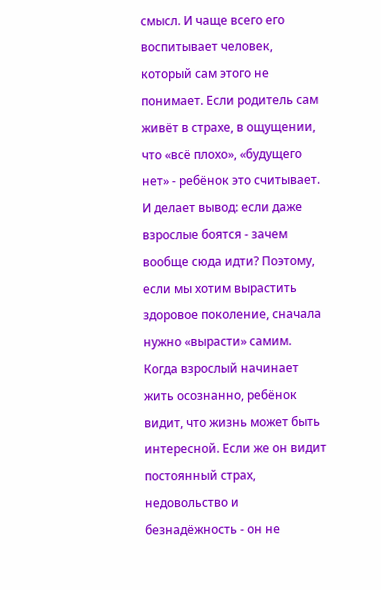смысл. И чаще всего его воспитывает человек, который сам этого не понимает. Если родитель сам живёт в страхе, в ощущении, что «всё плохо», «будущего нет» - ребёнок это считывает. И делает вывод: если даже взрослые боятся - зачем вообще сюда идти? Поэтому, если мы хотим вырастить здоровое поколение, сначала нужно «вырасти» самим. Когда взрослый начинает жить осознанно, ребёнок видит, что жизнь может быть интересной. Если же он видит постоянный страх, недовольство и безнадёжность - он не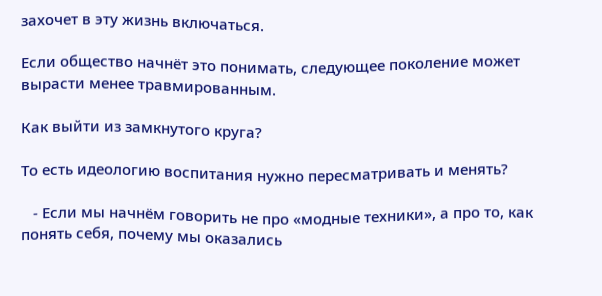захочет в эту жизнь включаться.

Если общество начнёт это понимать, следующее поколение может вырасти менее травмированным.

Как выйти из замкнутого круга?

То есть идеологию воспитания нужно пересматривать и менять?

   - Если мы начнём говорить не про «модные техники», а про то, как понять себя, почему мы оказались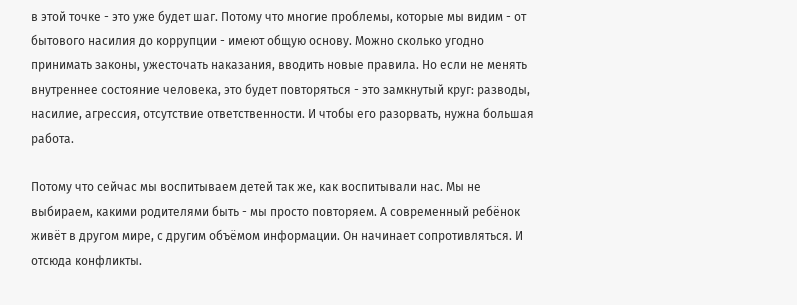в этой точке - это уже будет шаг. Потому что многие проблемы, которые мы видим - от бытового насилия до коррупции - имеют общую основу. Можно сколько угодно принимать законы, ужесточать наказания, вводить новые правила. Но если не менять внутреннее состояние человека, это будет повторяться - это замкнутый круг: разводы, насилие, агрессия, отсутствие ответственности. И чтобы его разорвать, нужна большая работа.

Потому что сейчас мы воспитываем детей так же, как воспитывали нас. Мы не выбираем, какими родителями быть - мы просто повторяем. А современный ребёнок живёт в другом мире, с другим объёмом информации. Он начинает сопротивляться. И отсюда конфликты.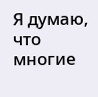Я думаю, что многие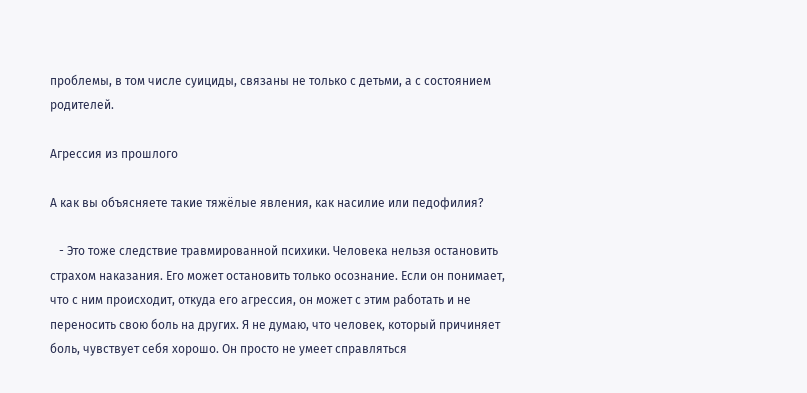проблемы, в том числе суициды, связаны не только с детьми, а с состоянием родителей.

Агрессия из прошлого

А как вы объясняете такие тяжёлые явления, как насилие или педофилия?

   - Это тоже следствие травмированной психики. Человека нельзя остановить страхом наказания. Его может остановить только осознание. Если он понимает, что с ним происходит, откуда его агрессия, он может с этим работать и не переносить свою боль на других. Я не думаю, что человек, который причиняет боль, чувствует себя хорошо. Он просто не умеет справляться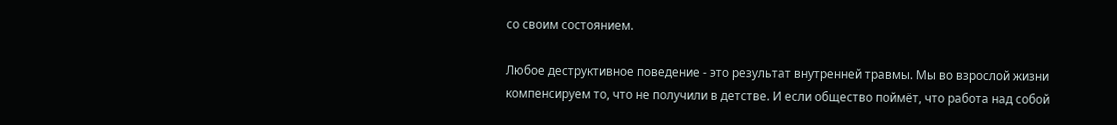со своим состоянием.

Любое деструктивное поведение - это результат внутренней травмы. Мы во взрослой жизни компенсируем то, что не получили в детстве. И если общество поймёт, что работа над собой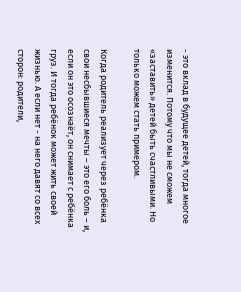- это вклад в будущее детей, тогда многое изменится. Потому что мы не сможем «заставить» детей быть счастливыми. Но только можем стать примером.

Когда родитель реализует через ребёнка свои несбывшиеся мечты – это его боль – и, если он это осознаёт, он снимает с ребёнка груз. И тогда ребёнок может жить своей жизнью. А если нет - на него давят со всех сторон: родители,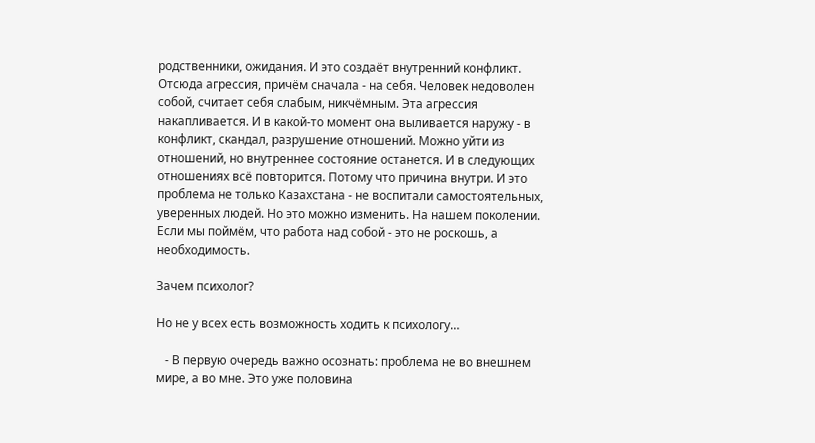родственники, ожидания. И это создаёт внутренний конфликт. Отсюда агрессия, причём сначала - на себя. Человек недоволен собой, считает себя слабым, никчёмным. Эта агрессия накапливается. И в какой-то момент она выливается наружу - в конфликт, скандал, разрушение отношений. Можно уйти из отношений, но внутреннее состояние останется. И в следующих отношениях всё повторится. Потому что причина внутри. И это проблема не только Казахстана - не воспитали самостоятельных, уверенных людей. Но это можно изменить. На нашем поколении. Если мы поймём, что работа над собой - это не роскошь, а необходимость.

Зачем психолог?

Но не у всех есть возможность ходить к психологу…

   - В первую очередь важно осознать: проблема не во внешнем мире, а во мне. Это уже половина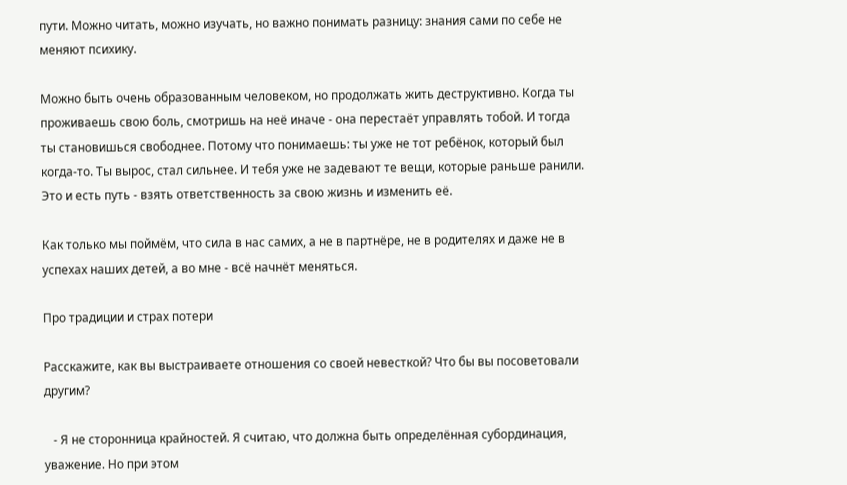пути. Можно читать, можно изучать, но важно понимать разницу: знания сами по себе не меняют психику.

Можно быть очень образованным человеком, но продолжать жить деструктивно. Когда ты проживаешь свою боль, смотришь на неё иначе - она перестаёт управлять тобой. И тогда ты становишься свободнее. Потому что понимаешь: ты уже не тот ребёнок, который был когда-то. Ты вырос, стал сильнее. И тебя уже не задевают те вещи, которые раньше ранили. Это и есть путь - взять ответственность за свою жизнь и изменить её.

Как только мы поймём, что сила в нас самих, а не в партнёре, не в родителях и даже не в успехах наших детей, а во мне - всё начнёт меняться.

Про традиции и страх потери

Расскажите, как вы выстраиваете отношения со своей невесткой? Что бы вы посоветовали другим?

   - Я не сторонница крайностей. Я считаю, что должна быть определённая субординация, уважение. Но при этом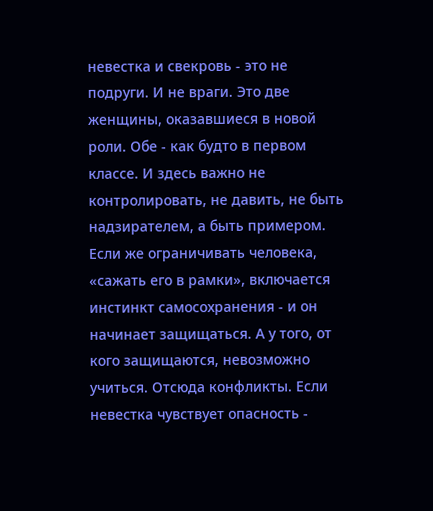невестка и свекровь - это не подруги. И не враги. Это две женщины, оказавшиеся в новой роли. Обе - как будто в первом классе. И здесь важно не контролировать, не давить, не быть надзирателем, а быть примером. Если же ограничивать человека, «сажать его в рамки», включается инстинкт самосохранения - и он начинает защищаться. А у того, от кого защищаются, невозможно учиться. Отсюда конфликты. Если невестка чувствует опасность -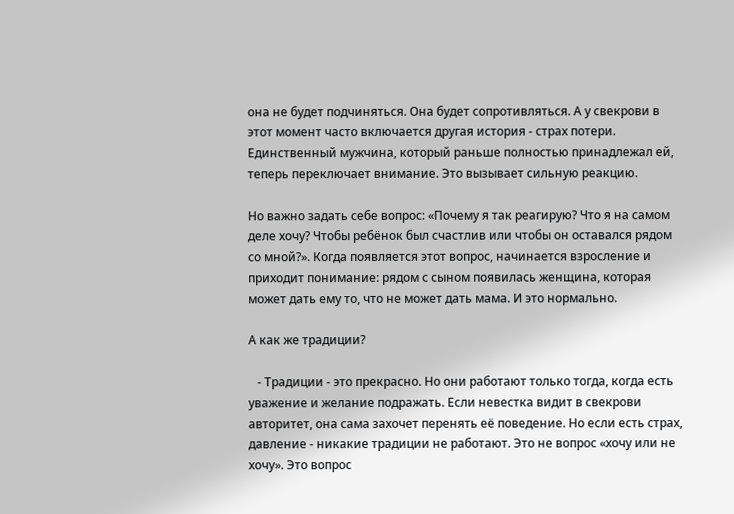она не будет подчиняться. Она будет сопротивляться. А у свекрови в этот момент часто включается другая история - страх потери. Единственный мужчина, который раньше полностью принадлежал ей, теперь переключает внимание. Это вызывает сильную реакцию.

Но важно задать себе вопрос: «Почему я так реагирую? Что я на самом деле хочу? Чтобы ребёнок был счастлив или чтобы он оставался рядом со мной?». Когда появляется этот вопрос, начинается взросление и приходит понимание: рядом с сыном появилась женщина, которая может дать ему то, что не может дать мама. И это нормально.

А как же традиции?

   - Традиции - это прекрасно. Но они работают только тогда, когда есть уважение и желание подражать. Если невестка видит в свекрови авторитет, она сама захочет перенять её поведение. Но если есть страх, давление - никакие традиции не работают. Это не вопрос «хочу или не хочу». Это вопрос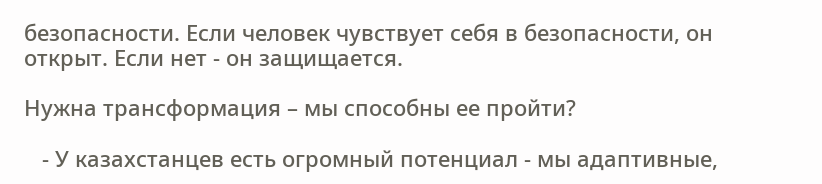безопасности. Если человек чувствует себя в безопасности, он открыт. Если нет - он защищается.

Нужна трансформация – мы способны ее пройти?

   - У казахстанцев есть огромный потенциал - мы адаптивные,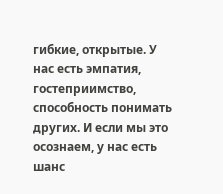гибкие, открытые. У нас есть эмпатия, гостеприимство, способность понимать других. И если мы это осознаем, у нас есть шанс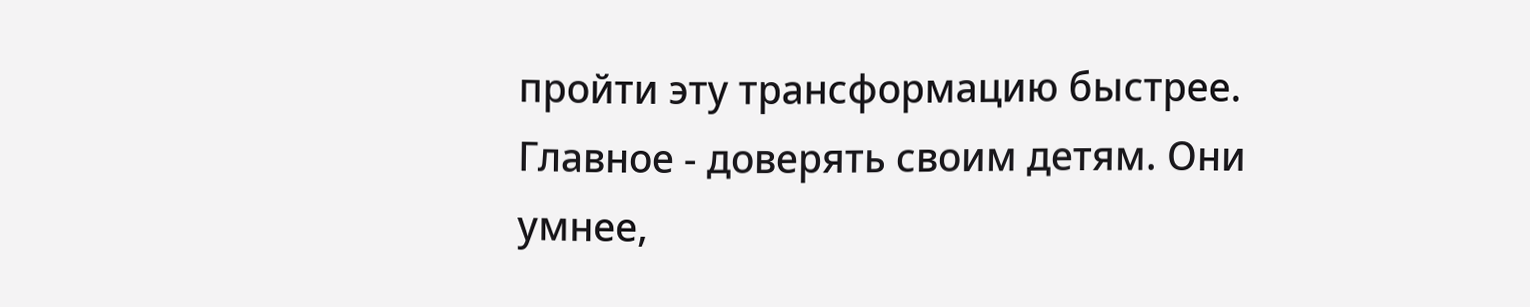пройти эту трансформацию быстрее. Главное - доверять своим детям. Они умнее,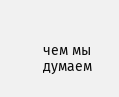чем мы думаем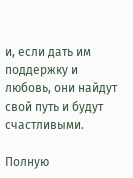и, если дать им поддержку и любовь, они найдут свой путь и будут счастливыми.

Полную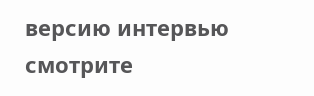версию интервью смотрите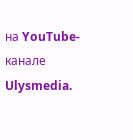на YouTube-канале Ulysmedia.